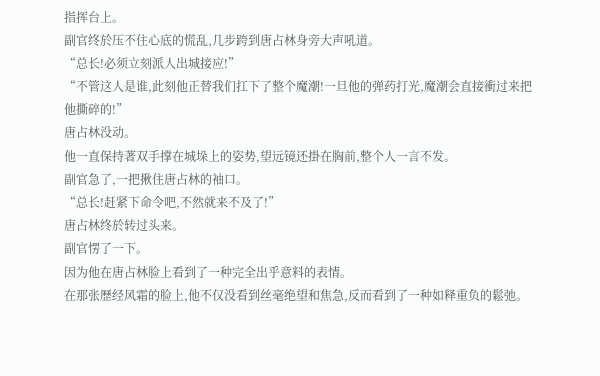指挥台上。
副官终於压不住心底的慌乱,几步跨到唐占林身旁大声吼道。
“总长!必须立刻派人出城接应!”
“不管这人是谁,此刻他正替我们扛下了整个魔潮!一旦他的弹药打光,魔潮会直接衝过来把他撕碎的!”
唐占林没动。
他一直保持著双手撑在城垛上的姿势,望远镜还掛在胸前,整个人一言不发。
副官急了,一把揪住唐占林的袖口。
“总长!赶紧下命令吧,不然就来不及了!”
唐占林终於转过头来。
副官愣了一下。
因为他在唐占林脸上看到了一种完全出乎意料的表情。
在那张歷经风霜的脸上,他不仅没看到丝毫绝望和焦急,反而看到了一种如释重负的鬆弛。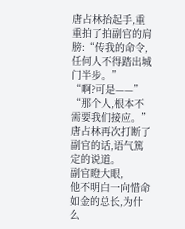唐占林抬起手,重重拍了拍副官的肩膀:“传我的命令,任何人不得踏出城门半步。”
“啊?可是——”
“那个人,根本不需要我们接应。”
唐占林再次打断了副官的话,语气篤定的说道。
副官瞪大眼,
他不明白一向惜命如金的总长,为什么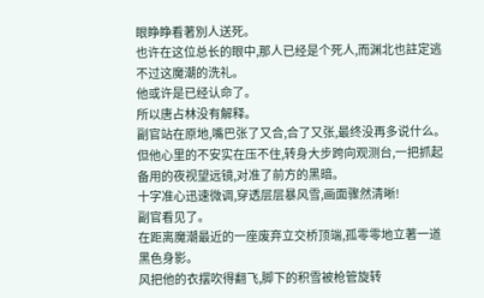眼睁睁看著別人送死。
也许在这位总长的眼中,那人已经是个死人,而渊北也註定逃不过这魔潮的洗礼。
他或许是已经认命了。
所以唐占林没有解释。
副官站在原地,嘴巴张了又合,合了又张,最终没再多说什么。
但他心里的不安实在压不住,转身大步跨向观测台,一把抓起备用的夜视望远镜,对准了前方的黑暗。
十字准心迅速微调,穿透层层暴风雪,画面骤然清晰!
副官看见了。
在距离魔潮最近的一座废弃立交桥顶端,孤零零地立著一道黑色身影。
风把他的衣摆吹得翻飞,脚下的积雪被枪管旋转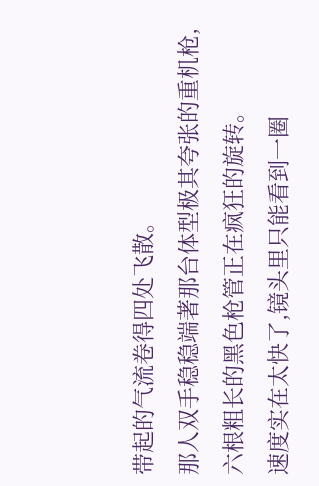带起的气流卷得四处飞散。
那人双手稳稳端著那台体型极其夸张的重机枪,六根粗长的黑色枪管正在疯狂的旋转。
速度实在太快了,镜头里只能看到一圈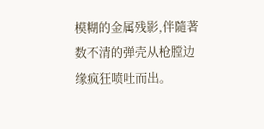模糊的金属残影,伴隨著数不清的弹壳从枪膛边缘疯狂喷吐而出。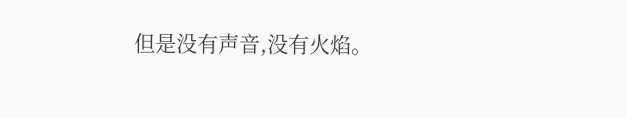但是没有声音,没有火焰。